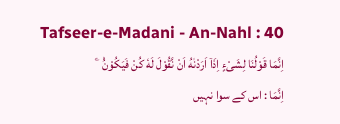Tafseer-e-Madani - An-Nahl : 40
اِنَّمَا قَوْلُنَا لِشَیْءٍ اِذَاۤ اَرَدْنٰهُ اَنْ نَّقُوْلَ لَهٗ كُنْ فَیَكُوْنُ۠   ۧ
اِنَّمَا : اس کے سوا نہیں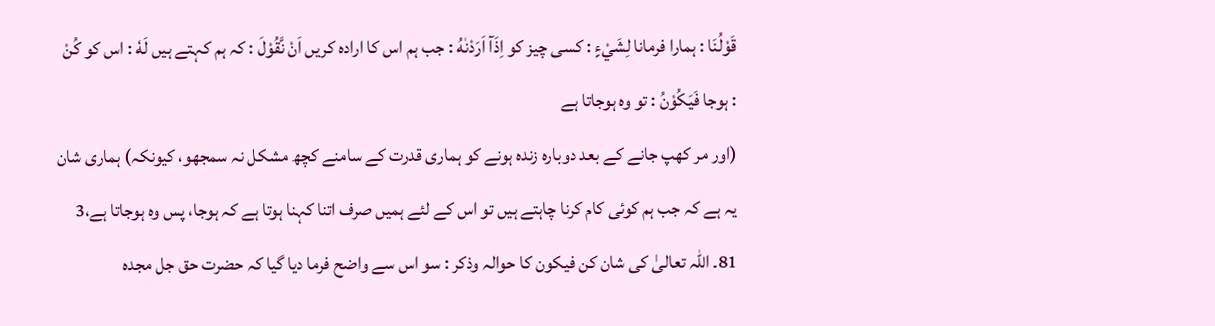قَوْلُنَا : ہمارا فرمانا لِشَيْءٍ : کسی چیز کو اِذَآ اَرَدْنٰهُ : جب ہم اس کا ارادہ کریں اَنْ نَّقُوْلَ : کہ ہم کہتے ہیں لَهٗ : اس کو كُنْ : ہوجا فَيَكُوْنُ : تو وہ ہوجاتا ہے
(اور مر کھپ جانے کے بعد دوبارہ زندہ ہونے کو ہماری قدرت کے سامنے کچھ مشکل نہ سمجھو، کیونکہ) ہماری شان یہ ہے کہ جب ہم کوئی کام کرنا چاہتے ہیں تو اس کے لئے ہمیں صرف اتنا کہنا ہوتا ہے کہ ہوجا، پس وہ ہوجاتا ہے،3
81۔ اللہ تعالیٰ کی شان کن فیکون کا حوالہ وذکر : سو اس سے واضح فرما دیا گیا کہ حضرت حق جل مجدہ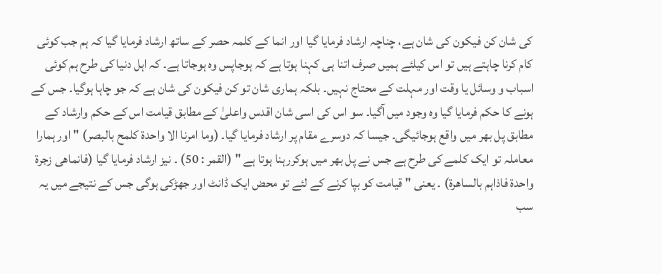کی شان کن فیکون کی شان ہے، چناچہ ارشاد فرمایا گیا اور انما کے کلمہ حصر کے ساتھ ارشاد فرمایا گیا کہ ہم جب کوئی کام کرنا چاہتے ہیں تو اس کیلئے ہمیں صرف اتنا ہی کہنا ہوتا ہے کہ ہوجاپس وہ ہوجاتا ہے۔ کہ اہل دنیا کی طرح ہم کوئی اسباب و وسائل یا وقت اور مہلت کے محتاج نہیں۔ بلکہ ہماری شان تو کن فیکون کی شان ہے کہ جو چاہا ہوگیا۔ جس کے ہونے کا حکم فرمایا گیا وہ وجود میں آگیا۔ سو اس کی اسی شان اقدس واعلیٰ کے مطابق قیامت اس کے حکم وارشاد کے مطابق پل بھر میں واقع ہوجائیگی۔ جیسا کہ دوسرے مقام پر ارشاد فرمایا گیا۔ (وما امرنا الا واحدۃ کلمح بالبصر) " اور ہمارا معاملہ تو ایک کلمے کی طرح ہے جس نے پل بھر میں ہوکررہنا ہوتا ہے " (القمر : 50) ۔ نیز ارشاد فرمایا گیا (فانماھی زجرۃ واحدۃ فاذاہم بالساھرۃ) ۔ یعنی " قیامت کو بپا کرنے کے لئے تو محض ایک ڈانٹ اور جھڑکی ہوگی جس کے نتیجے میں یہ سب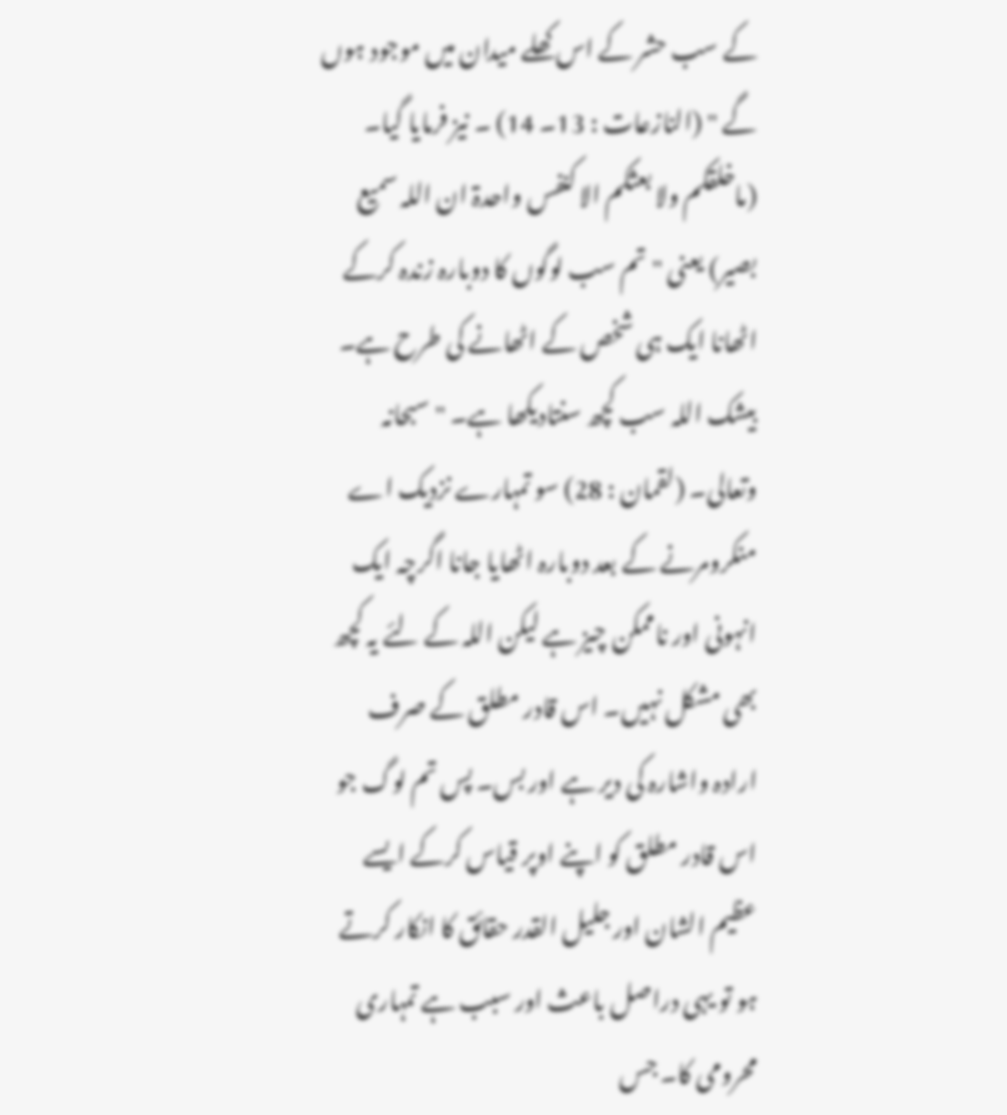کے سب حشر کے اس کھلے میدان میں موجود ہوں گے " (النازعات : 13۔ 14) ۔ نیز فرمایا گیا۔ (ماخلقکم ولا بعثکم الا کنفس واحدۃ ان اللہ سمیع بصیر) یعنی " تم سب لوگوں کا دوبارہ زندہ کرکے اٹھانا ایک ہی شخص کے اٹھانے کی طرح ہے۔ بیشک اللہ سب کچھ سنتادیکھا ہے۔ " سبحانہ وتعالی۔ (لقمان : 28) سو تمہارے نزدیک اے منکرومرنے کے بعد دوبارہ اٹھایا جانا اگرچہ ایک انہونی اور ناممکن چیز ہے لیکن اللہ کے لئے یہ کچھ بھی مشکل نہیں۔ اس قادر مطلق کے صرف ارادہ واشارہ کی دیر ہے اور بس۔ پس تم لوگ جو اس قادر مطلق کو اپنے اوپر قیاس کرکے ایسے عظیم الشان اور جلیل القدر حقائق کا انکار کرتے ہو تو یہی دراصل باعث اور سبب ہے تمہاری محرومی کا۔ جس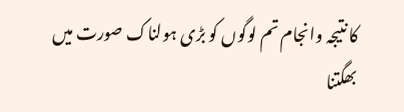کا نتیجہ وانجام تم لوگوں کو بڑی ہولناک صورت میں بھگتنا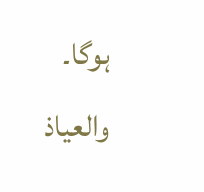ہوگا۔ والعیاذ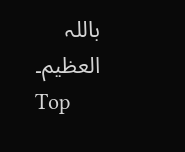باللہ العظیم۔
Top